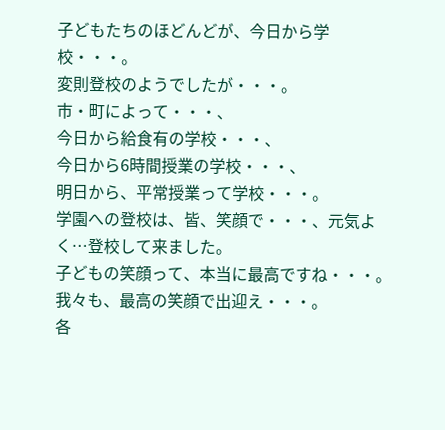子どもたちのほどんどが、今日から学校・・・。
変則登校のようでしたが・・・。
市・町によって・・・、
今日から給食有の学校・・・、
今日から6時間授業の学校・・・、
明日から、平常授業って学校・・・。
学園への登校は、皆、笑顔で・・・、元気よく…登校して来ました。
子どもの笑顔って、本当に最高ですね・・・。
我々も、最高の笑顔で出迎え・・・。
各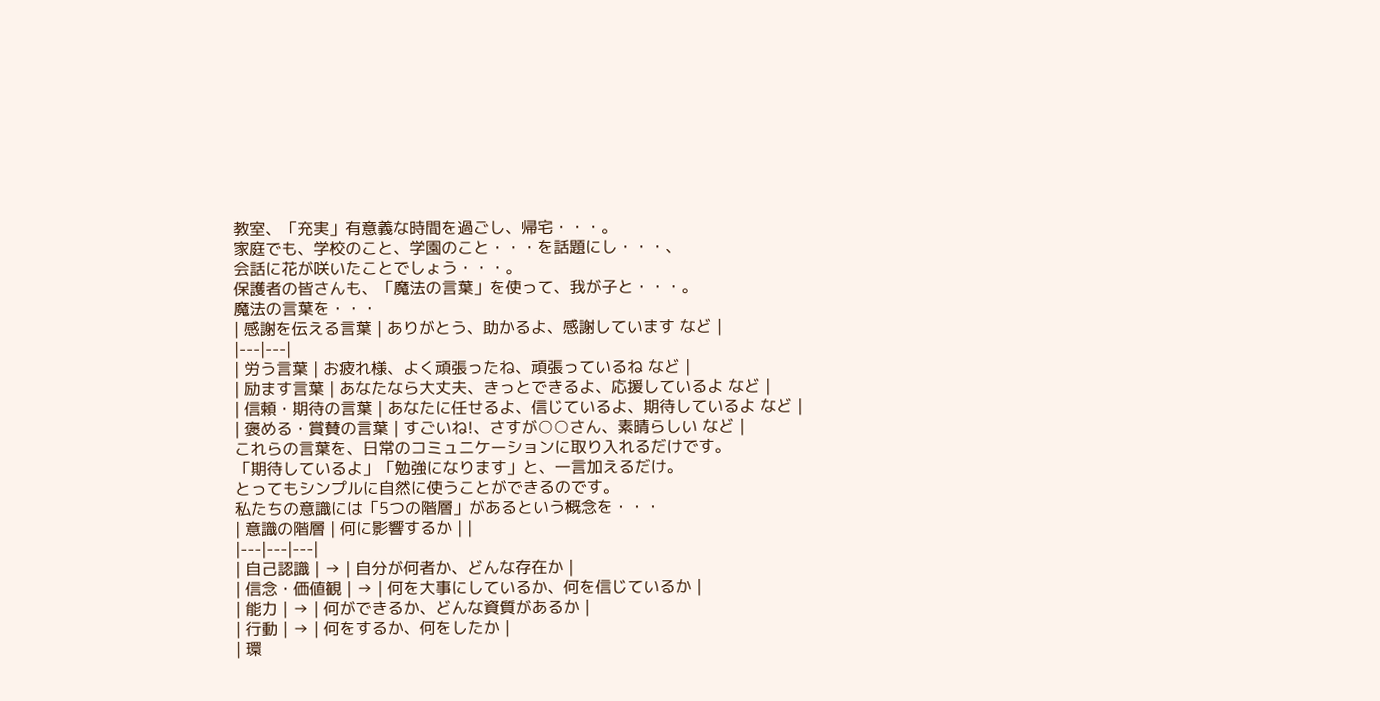教室、「充実」有意義な時間を過ごし、帰宅・・・。
家庭でも、学校のこと、学園のこと・・・を話題にし・・・、
会話に花が咲いたことでしょう・・・。
保護者の皆さんも、「魔法の言葉」を使って、我が子と・・・。
魔法の言葉を・・・
| 感謝を伝える言葉 | ありがとう、助かるよ、感謝しています など |
|---|---|
| 労う言葉 | お疲れ様、よく頑張ったね、頑張っているね など |
| 励ます言葉 | あなたなら大丈夫、きっとできるよ、応援しているよ など |
| 信頼・期待の言葉 | あなたに任せるよ、信じているよ、期待しているよ など |
| 褒める・賞賛の言葉 | すごいね!、さすが○○さん、素晴らしい など |
これらの言葉を、日常のコミュニケーションに取り入れるだけです。
「期待しているよ」「勉強になります」と、一言加えるだけ。
とってもシンプルに自然に使うことができるのです。
私たちの意識には「5つの階層」があるという概念を・・・
| 意識の階層 | 何に影響するか | |
|---|---|---|
| 自己認識 | → | 自分が何者か、どんな存在か |
| 信念・価値観 | → | 何を大事にしているか、何を信じているか |
| 能力 | → | 何ができるか、どんな資質があるか |
| 行動 | → | 何をするか、何をしたか |
| 環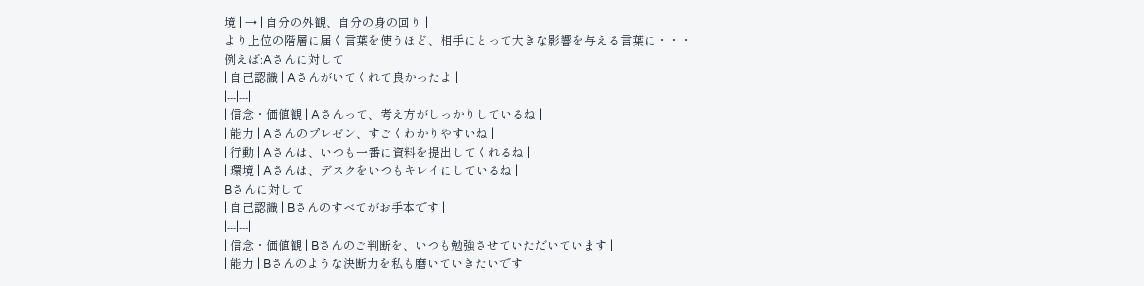境 | → | 自分の外観、自分の身の回り |
より上位の階層に届く言葉を使うほど、相手にとって大きな影響を与える言葉に・・・
例えば:Aさんに対して
| 自己認識 | Aさんがいてくれて良かったよ |
|---|---|
| 信念・価値観 | Aさんって、考え方がしっかりしているね |
| 能力 | Aさんのプレゼン、すごくわかりやすいね |
| 行動 | Aさんは、いつも一番に資料を提出してくれるね |
| 環境 | Aさんは、デスクをいつもキレイにしているね |
Bさんに対して
| 自己認識 | Bさんのすべてがお手本です |
|---|---|
| 信念・価値観 | Bさんのご判断を、いつも勉強させていただいています |
| 能力 | Bさんのような決断力を私も磨いていきたいです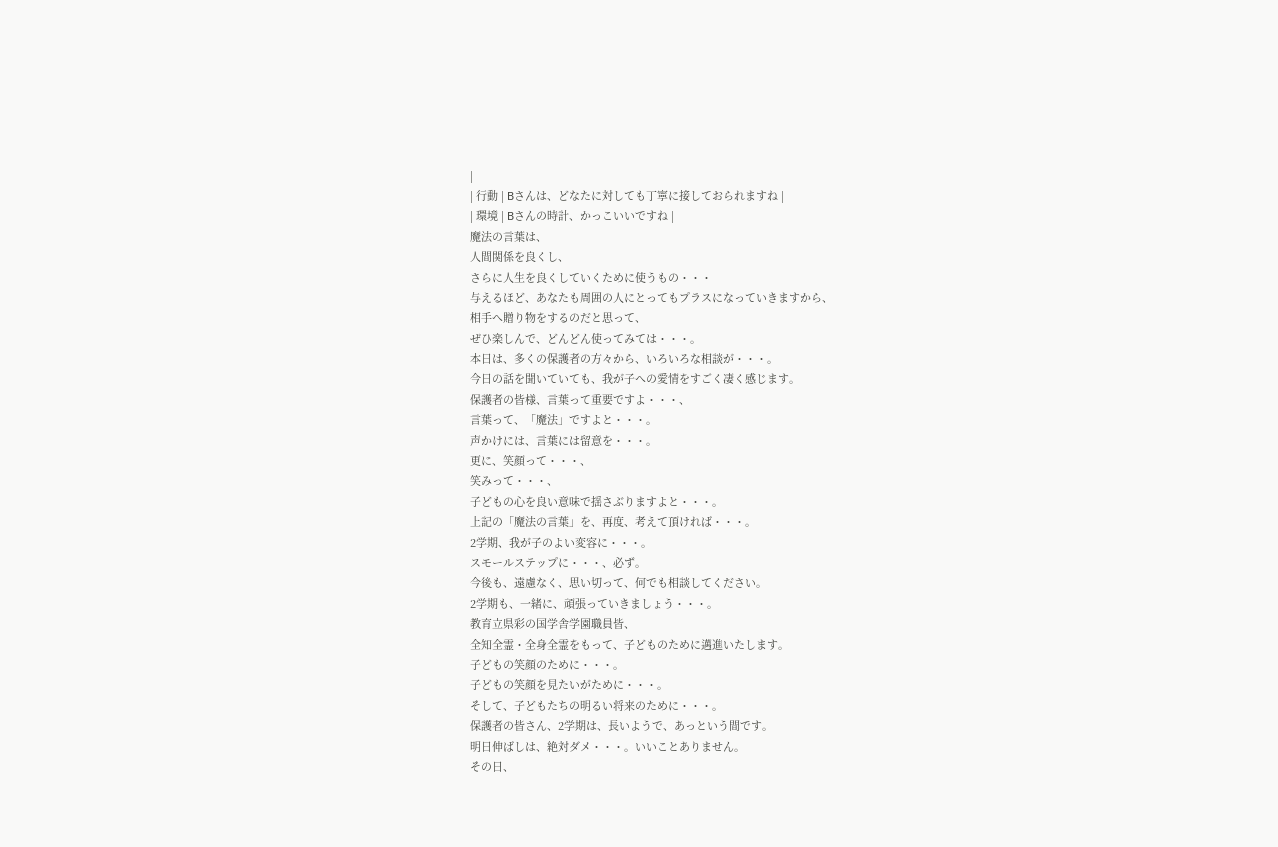|
| 行動 | Bさんは、どなたに対しても丁寧に接しておられますね |
| 環境 | Bさんの時計、かっこいいですね |
魔法の言葉は、
人間関係を良くし、
さらに人生を良くしていくために使うもの・・・
与えるほど、あなたも周囲の人にとってもプラスになっていきますから、
相手へ贈り物をするのだと思って、
ぜひ楽しんで、どんどん使ってみては・・・。
本日は、多くの保護者の方々から、いろいろな相談が・・・。
今日の話を聞いていても、我が子への愛情をすごく凄く感じます。
保護者の皆様、言葉って重要ですよ・・・、
言葉って、「魔法」ですよと・・・。
声かけには、言葉には留意を・・・。
更に、笑顔って・・・、
笑みって・・・、
子どもの心を良い意味で揺さぶりますよと・・・。
上記の「魔法の言葉」を、再度、考えて頂ければ・・・。
2学期、我が子のよい変容に・・・。
スモールステップに・・・、必ず。
今後も、遠慮なく、思い切って、何でも相談してください。
2学期も、一緒に、頑張っていきましょう・・・。
教育立県彩の国学舎学園職員皆、
全知全霊・全身全霊をもって、子どものために邁進いたします。
子どもの笑顔のために・・・。
子どもの笑顔を見たいがために・・・。
そして、子どもたちの明るい将来のために・・・。
保護者の皆さん、2学期は、長いようで、あっという間です。
明日伸ばしは、絶対ダメ・・・。いいことありません。
その日、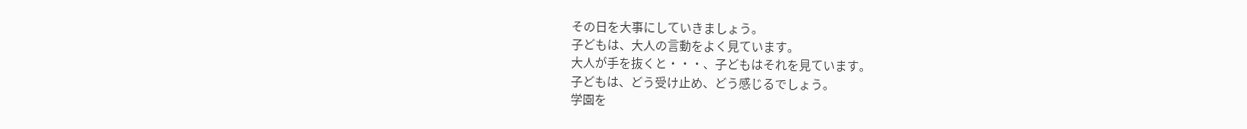その日を大事にしていきましょう。
子どもは、大人の言動をよく見ています。
大人が手を抜くと・・・、子どもはそれを見ています。
子どもは、どう受け止め、どう感じるでしょう。
学園を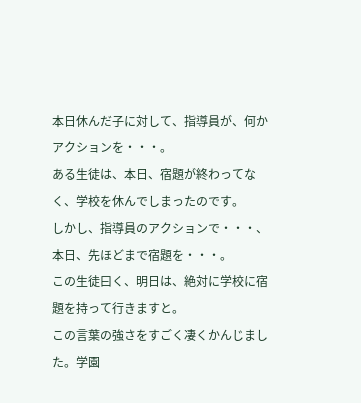本日休んだ子に対して、指導員が、何かアクションを・・・。
ある生徒は、本日、宿題が終わってなく、学校を休んでしまったのです。
しかし、指導員のアクションで・・・、本日、先ほどまで宿題を・・・。
この生徒曰く、明日は、絶対に学校に宿題を持って行きますと。
この言葉の強さをすごく凄くかんじました。学園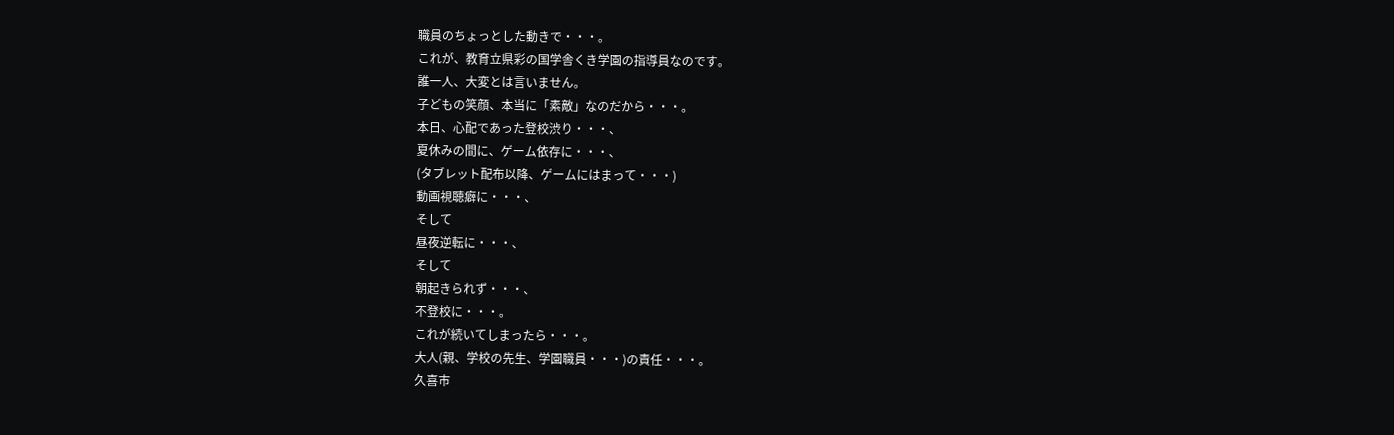職員のちょっとした動きで・・・。
これが、教育立県彩の国学舎くき学園の指導員なのです。
誰一人、大変とは言いません。
子どもの笑顔、本当に「素敵」なのだから・・・。
本日、心配であった登校渋り・・・、
夏休みの間に、ゲーム依存に・・・、
(タブレット配布以降、ゲームにはまって・・・)
動画視聴癖に・・・、
そして
昼夜逆転に・・・、
そして
朝起きられず・・・、
不登校に・・・。
これが続いてしまったら・・・。
大人(親、学校の先生、学園職員・・・)の責任・・・。
久喜市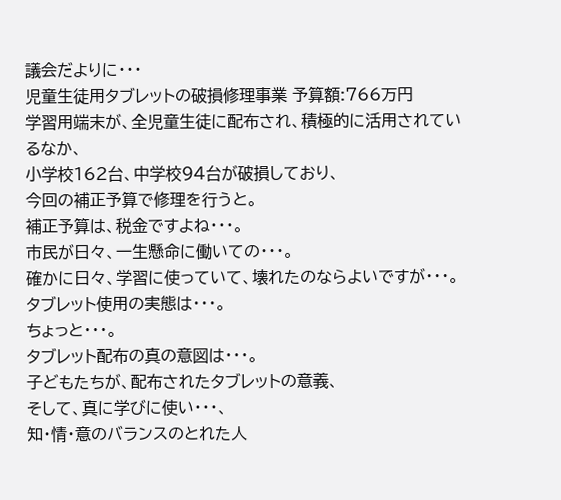議会だよりに・・・
児童生徒用タブレットの破損修理事業 予算額:766万円
学習用端末が、全児童生徒に配布され、積極的に活用されているなか、
小学校162台、中学校94台が破損しており、
今回の補正予算で修理を行うと。
補正予算は、税金ですよね・・・。
市民が日々、一生懸命に働いての・・・。
確かに日々、学習に使っていて、壊れたのならよいですが・・・。
タブレット使用の実態は・・・。
ちょっと・・・。
タブレット配布の真の意図は・・・。
子どもたちが、配布されたタブレットの意義、
そして、真に学びに使い・・・、
知・情・意のバランスのとれた人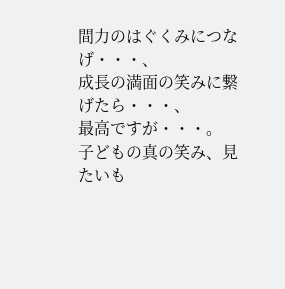間力のはぐくみにつなげ・・・、
成長の満面の笑みに繋げたら・・・、
最高ですが・・・。
子どもの真の笑み、見たいも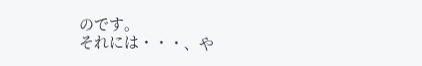のです。
それには・・・、や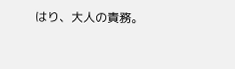はり、大人の責務。